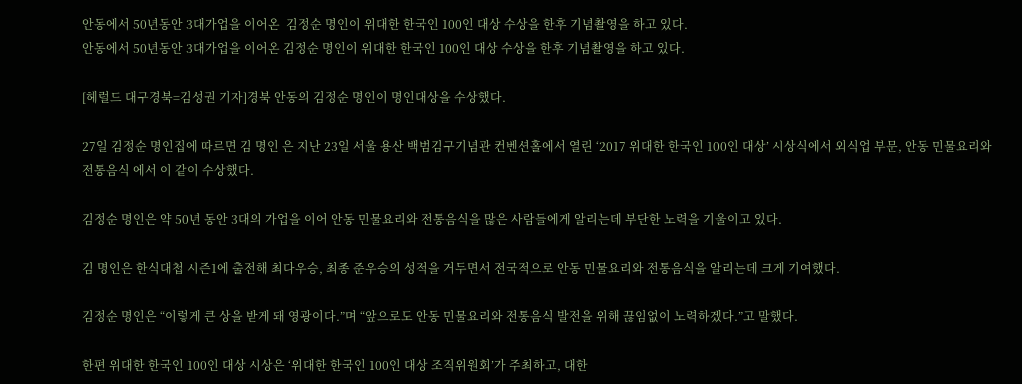안동에서 50년동안 3대가업을 이어온  김정순 명인이 위대한 한국인 100인 대상 수상을 한후 기념촬영을 하고 있다.
안동에서 50년동안 3대가업을 이어온 김정순 명인이 위대한 한국인 100인 대상 수상을 한후 기념촬영을 하고 있다.

[헤럴드 대구경북=김성권 기자]경북 안동의 김정순 명인이 명인대상을 수상했다.

27일 김정순 명인집에 따르면 김 명인 은 지난 23일 서울 용산 백범김구기념관 컨벤션홀에서 열린 ‘2017 위대한 한국인 100인 대상’ 시상식에서 외식업 부문, 안동 민물요리와 전통음식 에서 이 같이 수상했다.

김정순 명인은 약 50년 동안 3대의 가업을 이어 안동 민물요리와 전통음식을 많은 사람들에게 알리는데 부단한 노력을 기울이고 있다.

김 명인은 한식대첩 시즌1에 출전해 최다우승, 최종 준우승의 성적을 거두면서 전국적으로 안동 민물요리와 전통음식을 알리는데 크게 기여했다.

김정순 명인은 “이렇게 큰 상을 받게 돼 영광이다.”며 “앞으로도 안동 민물요리와 전통음식 발전을 위해 끊임없이 노력하겠다.”고 말했다.

한편 위대한 한국인 100인 대상 시상은 ‘위대한 한국인 100인 대상 조직위원회’가 주최하고, 대한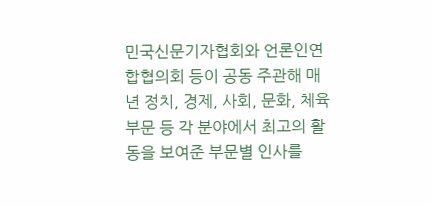민국신문기자협회와 언론인연합협의회 등이 공동 주관해 매년 정치, 경제, 사회, 문화, 체육 부문 등 각 분야에서 최고의 활동을 보여준 부문별 인사를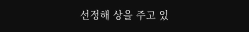선정해 상을 주고 있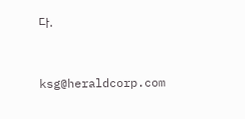다.


ksg@heraldcorp.com